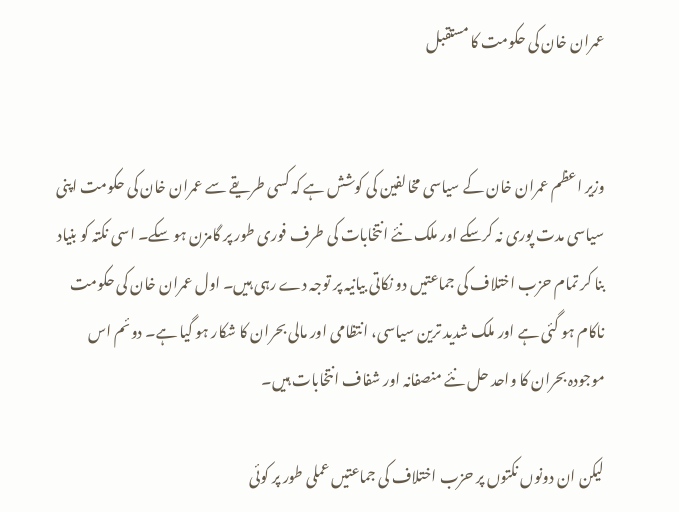عمران خان کی حکومت کا مستقبل


وزیر اعظم عمران خان کے سیاسی مخالفین کی کوشش ہے کہ کسی طریقے سے عمران خان کی حکومت اپنی سیاسی مدت پوری نہ کرسکے اور ملک نئے انتخابات کی طرف فوری طور پر گامزن ہو سکے۔ اسی نکتہ کو بنیاد بنا کر تمام حزب اختلاف کی جماعتیں دو نکاتی بیانیہ پر توجہ دے رہی ہیں۔ اول عمران خان کی حکومت ناکام ہو گئی ہے اور ملک شدید ترین سیاسی، انتظامی اور مالی بحران کا شکار ہو گیا ہے۔ دوئم اس موجودہ بحران کا واحد حل نئے منصفانہ اور شفاف انتخابات ہیں۔

لیکن ان دونوں نکتوں پر حزب اختلاف کی جماعتیں عملی طور پر کوئی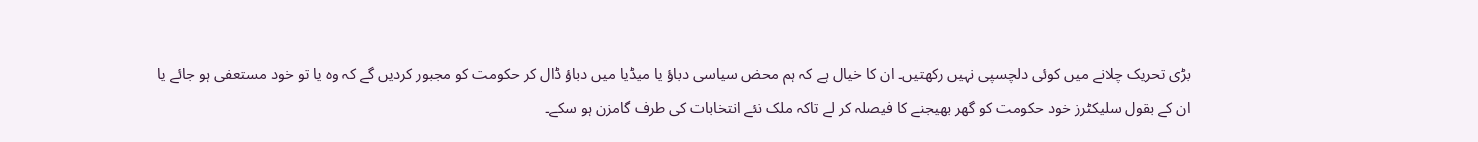بڑی تحریک چلانے میں کوئی دلچسپی نہیں رکھتیں۔ ان کا خیال ہے کہ ہم محض سیاسی دباؤ یا میڈیا میں دباؤ ڈال کر حکومت کو مجبور کردیں گے کہ وہ یا تو خود مستعفی ہو جائے یا ان کے بقول سلیکٹرز خود حکومت کو گھر بھیجنے کا فیصلہ کر لے تاکہ ملک نئے انتخابات کی طرف گامزن ہو سکے۔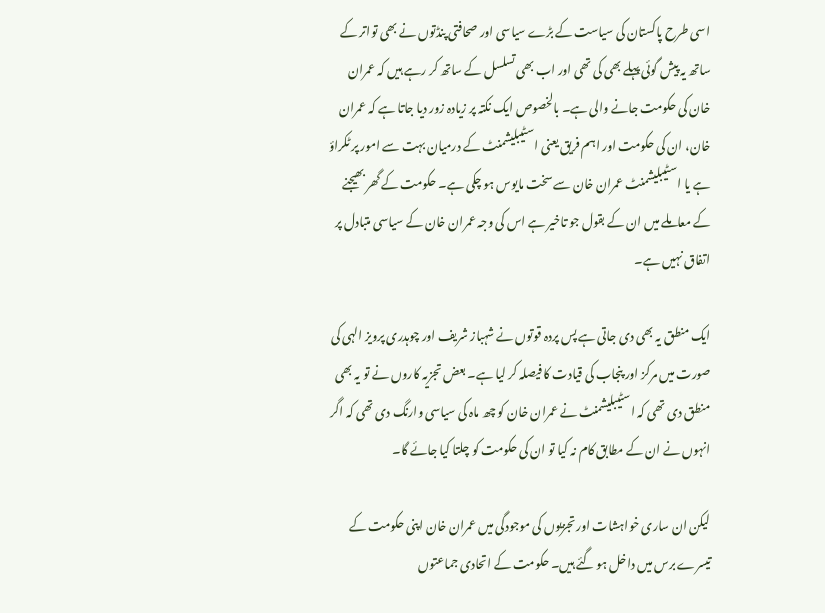اسی طرح پاکستان کی سیاست کے بڑے سیاسی اور صحافتی پنڈتوں نے بھی تواتر کے ساتھ یہ پیش گوئی پہلے بھی کی تھی اور اب بھی تسلسل کے ساتھ کر رہے ہیں کہ عمران خان کی حکومت جانے والی ہے۔ بالخصوص ایک نکتہ پر زیادہ زور دیا جاتا ہے کہ عمران خان، ان کی حکومت اور اہم فریق یعنی اسٹیبلیشمنٹ کے درمیان بہت سے امور پر ٹکراؤ ہے یا اسٹیبلیشمنٹ عمران خان سے سخت مایوس ہو چکی ہے۔ حکومت کے گھر بھیجنے کے معاملے میں ان کے بقول جو تاخیر ہے اس کی وجہ عمران خان کے سیاسی متبادل پر اتفاق نہیں ہے۔

ایک منطق یہ بھی دی جاتی ہے پس پردہ قوتوں نے شہباز شریف اور چوہدری پرویز الہی کی صورت میں مرکز اور پنجاب کی قیادت کا فیصلہ کر لیا ہے۔ بعض تجزیہ کاروں نے تو یہ بھی منطق دی تھی کہ اسٹیبلیشمنٹ نے عمران خان کو چھ ماہ کی سیاسی وارنگ دی تھی کہ اگر انہوں نے ان کے مطابق کام نہ کیا تو ان کی حکومت کو چلتا کیا جائے گا۔

لیکن ان ساری خواہشات اور تجزیوں کی موجودگی میں عمران خان اپنی حکومت کے تیسرے برس میں داخل ہو گئے ہیں۔ حکومت کے اتحادی جماعتوں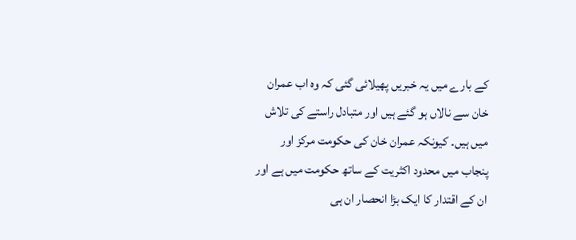کے بارے میں یہ خبریں پھیلائی گئی کہ وہ اب عمران خان سے نالاں ہو گئے ہیں اور متبادل راستے کی تلاش میں ہیں۔ کیونکہ عمران خان کی حکومت مرکز اور پنجاب میں محدود اکثریت کے ساتھ حکومت میں ہے اور ان کے اقتدار کا ایک بڑا انحصار ان ہی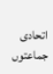اتحادی جماعتوں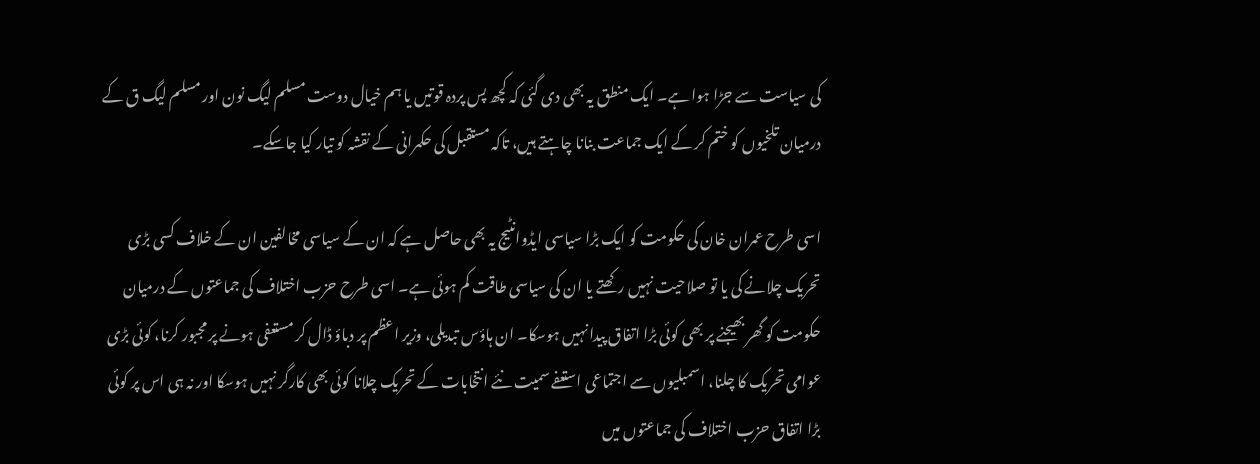کی سیاست سے جڑا ہوا ہے۔ ایک منطق یہ بھی دی گئی کہ کچھ پس پردہ قوتیں یا ہم خیال دوست مسلم لیگ نون اور مسلم لیگ ق کے درمیان تلخیوں کو ختم کر کے ایک جماعت بنانا چاہتے ہیں، تاکہ مستقبل کی حکمرانی کے نقشہ کو تیار کیا جاسکے۔

اسی طرح عمران خان کی حکومت کو ایک بڑا سیاسی ایڈوانٹیج یہ بھی حاصل ہے کہ ان کے سیاسی مخالفین ان کے خلاف کسی بڑی تحریک چلانے کی یا تو صلاحیت نہیں رکھتے یا ان کی سیاسی طاقت کم ہوئی ہے۔ اسی طرح حزب اختلاف کی جماعتوں کے درمیان حکومت کو گھر بھیجنے پر بھی کوئی بڑا اتفاق پیدا نہیں ہوسکا۔ ان ہاؤس تبدیلی، وزیر اعظم پر دباؤ ڈال کر مستعفی ہونے پر مجبور کرنا، کوئی بڑی عوامی تحریک کا چلنا، اسمبلیوں سے اجتماعی استعفے سمیت نئے انتخابات کے تحریک چلانا کوئی بھی کارگر نہیں ہوسکا اور نہ ہی اس پر کوئی بڑا اتفاق حزب اختلاف کی جماعتوں میں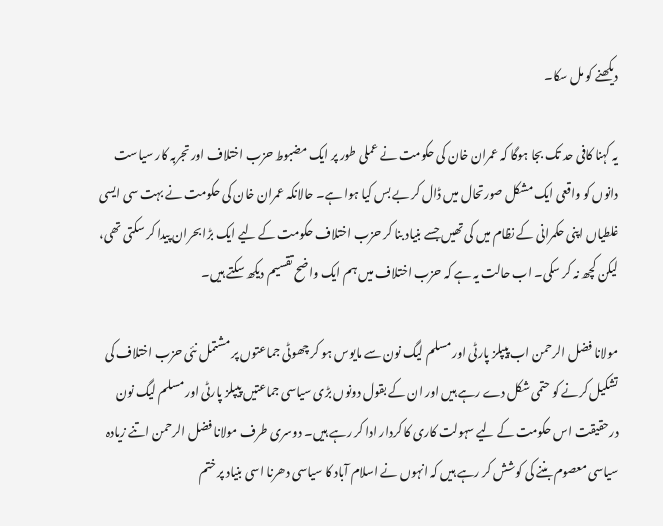دیکھنے کو مل سکا۔

یہ کہنا کافی حد تک بجا ہوگا کہ عمران خان کی حکومت نے عملی طور پر ایک مضبوط حزب اختلاف اور تجربہ کار سیاست دانوں کو واقعی ایک مشکل صورتحال میں ڈال کر بے بس کیا ہوا ہے۔ حالانکہ عمران خان کی حکومت نے بہت سی ایسی غلطیاں اپنی حکمرانی کے نظام میں کی تھیں جسے بنیاد بنا کر حزب اختلاف حکومت کے لیے ایک بڑا بحران پیدا کر سکتی تھی، لیکن کچھ نہ کر سکی۔ اب حالت یہ ہے کہ حزب اختلاف میں ہم ایک واضح تقسیم دیکھ سکتے ہیں۔

مولانا فضل الرحمن اب پیپلز پارٹی اور مسلم لیگ نون سے مایوس ہو کر چھوٹی جماعتوں پر مشتمل نئی حزب اختلاف کی تشکیل کرنے کو حتمی شکل دے رہے ہیں اور ان کے بقول دونوں بڑی سیاسی جماعتیں پیپلز پارٹی اور مسلم لیگ نون درحقیقت اس حکومت کے لیے سہولت کاری کا کردار ادا کر رہے ہیں۔ دوسری طرف مولانا فضل الرحمن اتنے زیادہ سیاسی معصوم بننے کی کوشش کر رہے ہیں کہ انہوں نے اسلام آباد کا سیاسی دھرنا اسی بنیاد پر ختم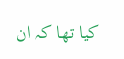کیا تھا کہ ان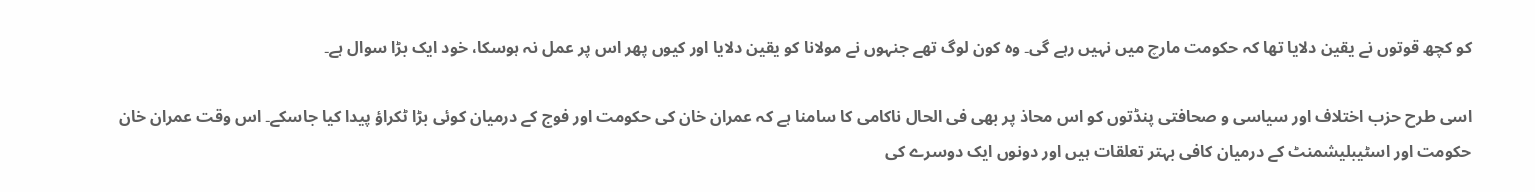کو کچھ قوتوں نے یقین دلایا تھا کہ حکومت مارچ میں نہیں رہے گی۔ وہ کون لوگ تھے جنہوں نے مولانا کو یقین دلایا اور کیوں پھر اس پر عمل نہ ہوسکا، خود ایک بڑا سوال ہے۔

اسی طرح حزب اختلاف اور سیاسی و صحافتی پنڈتوں کو اس محاذ پر بھی فی الحال ناکامی کا سامنا ہے کہ عمران خان کی حکومت اور فوج کے درمیان کوئی بڑا ٹکراؤ پیدا کیا جاسکے۔ اس وقت عمران خان حکومت اور اسٹیبلیشمنٹ کے درمیان کافی بہتر تعلقات ہیں اور دونوں ایک دوسرے کی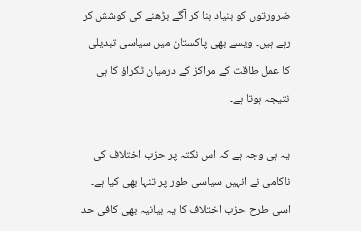ضرورتوں کو بنیاد بنا کر آگے بڑھنے کی کوشش کر رہے ہیں۔ ویسے بھی پاکستان میں سیاسی تبدیلی کا عمل طاقت کے مراکز کے درمیان ٹکراؤ کا ہی نتیجہ ہوتا ہے۔

یہ ہی وجہ ہے کہ اس نکتہ پر حزب اختلاف کی ناکامی نے انہیں سیاسی طور پر تنہا بھی کیا ہے۔ اسی طرح حزب اختلاف کا یہ بیانیہ بھی کافی حد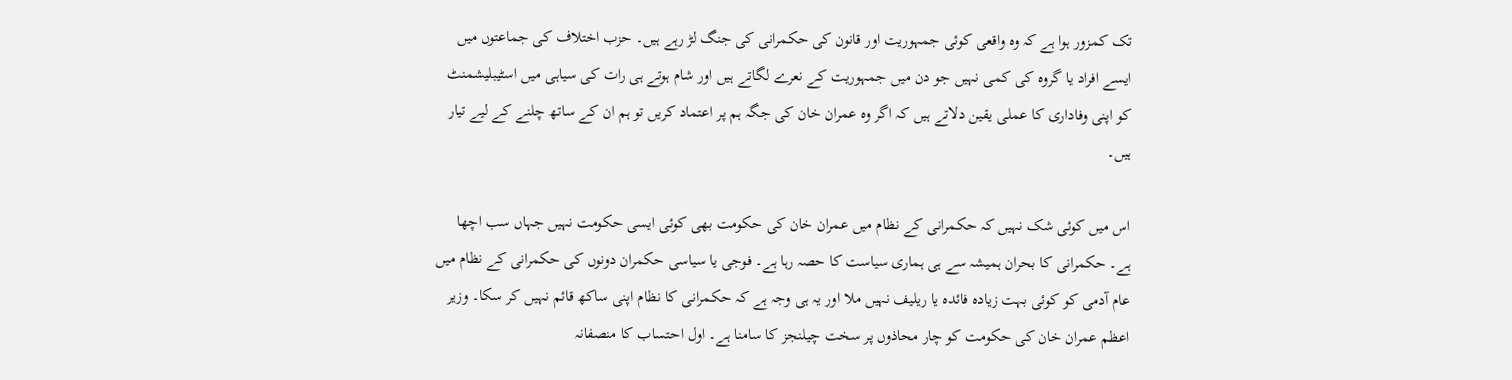تک کمزور ہوا ہے کہ وہ واقعی کوئی جمہوریت اور قانون کی حکمرانی کی جنگ لڑ رہے ہیں۔ حزب اختلاف کی جماعتوں میں ایسے افراد یا گروہ کی کمی نہیں جو دن میں جمہوریت کے نعرے لگاتے ہیں اور شام ہوتے ہی رات کی سیاہی میں اسٹیبلیشمنٹ کو اپنی وفاداری کا عملی یقین دلاتے ہیں کہ اگر وہ عمران خان کی جگہ ہم پر اعتماد کریں تو ہم ان کے ساتھ چلنے کے لیے تیار ہیں۔

اس میں کوئی شک نہیں کہ حکمرانی کے نظام میں عمران خان کی حکومت بھی کوئی ایسی حکومت نہیں جہاں سب اچھا ہے۔ حکمرانی کا بحران ہمیشہ سے ہی ہماری سیاست کا حصہ رہا ہے۔ فوجی یا سیاسی حکمران دونوں کی حکمرانی کے نظام میں عام آدمی کو کوئی بہت زیادہ فائدہ یا ریلیف نہیں ملا اور یہ ہی وجہ ہے کہ حکمرانی کا نظام اپنی ساکھ قائم نہیں کر سکا۔ وزیر اعظم عمران خان کی حکومت کو چار محاذوں پر سخت چیلنجز کا سامنا ہے۔ اول احتساب کا منصفانہ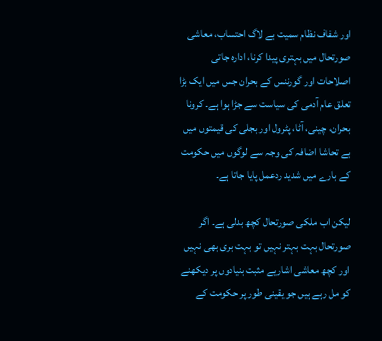اور شفاف نظام سمیت بے لاگ احتساب، معاشی صورتحال میں بہتری پیدا کرنا، ادارہ جاتی اصلاحات اور گورننس کے بحران جس میں ایک بڑا تعلق عام آدمی کی سیاست سے جڑا ہوا ہے۔ کرونا بحران، چینی، آٹا، پٹرول اور بجلی کی قیمتوں میں بے تحاشا اضافہ کی وجہ سے لوگوں میں حکومت کے بارے میں شدید ردعمل پایا جاتا ہے۔

لیکن اب ملکی صورتحال کچھ بدلی ہے۔ اگر صورتحال بہت بہتر نہیں تو بہت بری بھی نہیں اور کچھ معاشی اشاریے مثبت بنیادوں پر دیکھنے کو مل رہے ہیں جو یقینی طور پر حکومت کے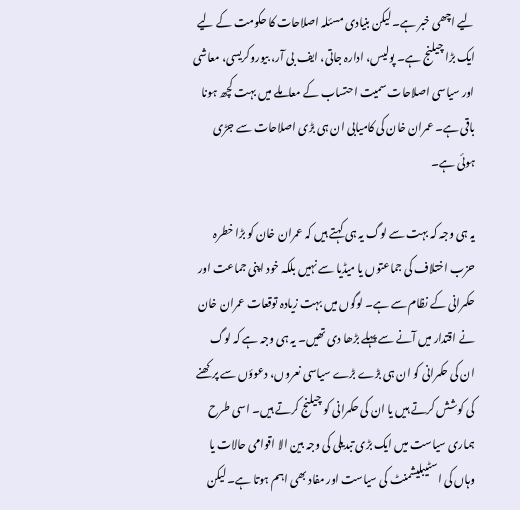لیے اچھی خبر ہے۔ لیکن بنیادی مسئلہ اصلاحات کا حکومت کے لیے ایک بڑا چیلنج ہے۔ پولیس، ادارہ جاتی، ایف بی آر، بیوروکریسی، معاشی اور سیاسی اصلاحات سمیت احتساب کے معاملے میں بہت کچھ ہونا باقی ہے۔ عمران خان کی کامیابی ان ہی بڑی اصلاحات سے جڑی ہوئی ہے۔

یہ ہی وجہ کہ بہت سے لوگ یہ ہی کہتے ہیں کہ عمران خان کو بڑا خطرہ حزب اختلاف کی جماعتوں یا میڈیا سے نہیں بلکہ خود اپنی جماعت اور حکمرانی کے نظام سے ہے۔ لوگوں میں بہت زیادہ توقعات عمران خان نے اقتدار میں آنے سے پہلے بڑھا دی تھیں۔ یہ ہی وجہ ہے کہ لوگ ان کی حکمرانی کو ان ہی بڑے بڑے سیاسی نعروں، دعوؤں سے پرکھنے کی کوشش کرتے ہیں یا ان کی حکمرانی کو چیلنج کرتے ہیں۔ اسی طرح ہماری سیاست میں ایک بڑی تبدیلی کی وجہ بین الا اقوامی حالات یا وہاں کی اسٹیبلیشمنٹ کی سیاست اور مفاد بھی اہم ہوتا ہے۔ لیکن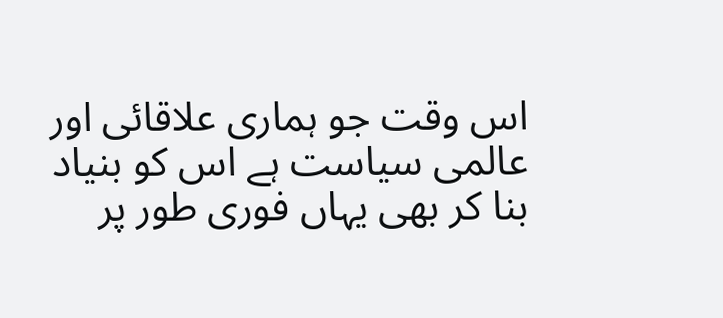اس وقت جو ہماری علاقائی اور عالمی سیاست ہے اس کو بنیاد بنا کر بھی یہاں فوری طور پر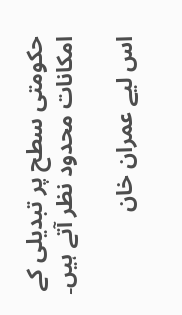حکومتی سطح پر تبدیلی کے امکانات محدود نظر آتے ہیں۔

اس لیے عمران خان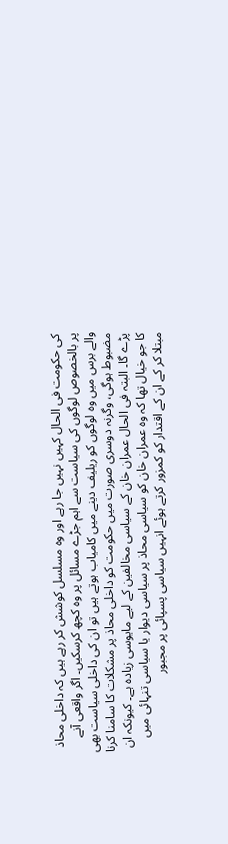کی حکومت فی الحال کہیں نہیں جا رہے اور وہ مسلسل کوشش کر رہے ہیں کہ داخلی محاذ پر بالخصوص لوگوں کی سیاست سے اہم جڑے مسائل پر وہ کچھ کرسکیں۔ اگر واقعی آنے والے برس میں وہ لوگوں کو ریلیف دینے میں کامیاب ہوتے ہیں تو ان کی داخلی سیاست بھی مضبوط ہوگی، وگرنہ دوسری صورت میں حکومت کو داخلی محاذ پر مشکلات کا سامنا کرنا پڑے گا۔ البتہ فی الحال عمران خان کے سیاسی مخالفین کے لیے مایوسی زیادہ ہے۔ کیونکہ ان کا جو خیال تھا کہ وہ عمران خان کو سیاسی محاذ پر سیاسی دیوار یا سیاسی تنہائی میں مبتلا کر کے ان کے اقتدار کو کمزور کرتے ہوئے انہیں سیاسی پسپائی پر مجبور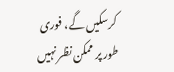کرسکیں گے، فوری طور پر ممکن نظر نہیں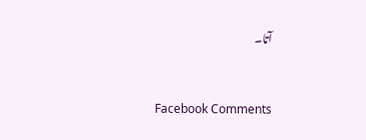آتا۔


Facebook Comments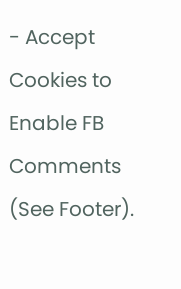- Accept Cookies to Enable FB Comments (See Footer).